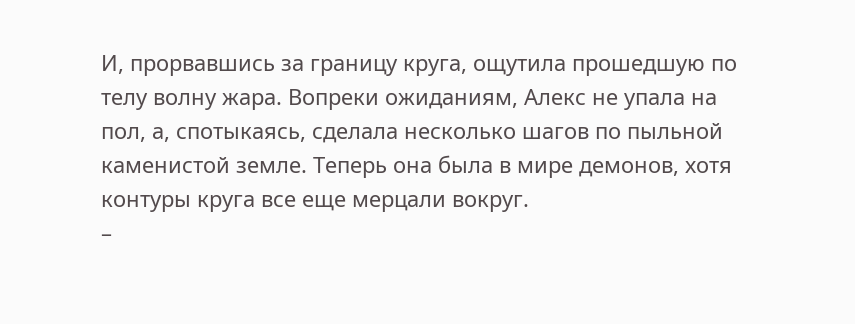И, прорвавшись за границу круга, ощутила прошедшую по телу волну жара. Вопреки ожиданиям, Алекс не упала на пол, а, спотыкаясь, сделала несколько шагов по пыльной каменистой земле. Теперь она была в мире демонов, хотя контуры круга все еще мерцали вокруг.
–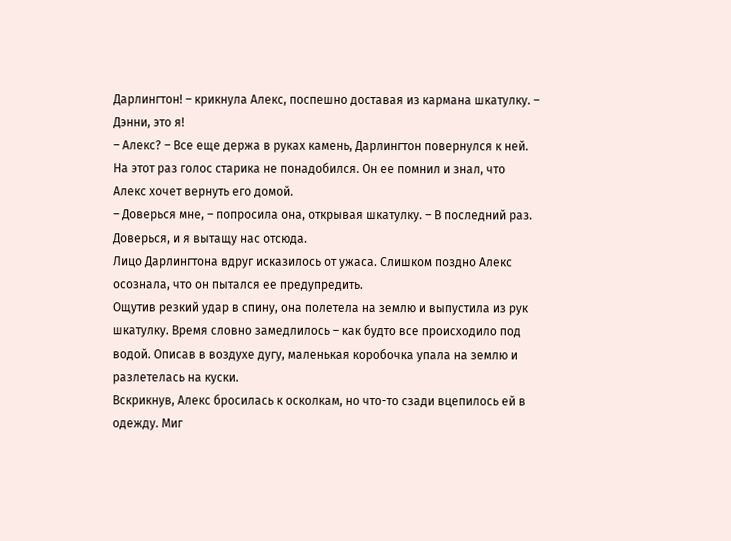Дарлингтон! – крикнула Алекс, поспешно доставая из кармана шкатулку. – Дэнни, это я!
– Алекс? – Все еще держа в руках камень, Дарлингтон повернулся к ней. На этот раз голос старика не понадобился. Он ее помнил и знал, что Алекс хочет вернуть его домой.
– Доверься мне, – попросила она, открывая шкатулку. – В последний раз. Доверься, и я вытащу нас отсюда.
Лицо Дарлингтона вдруг исказилось от ужаса. Слишком поздно Алекс осознала, что он пытался ее предупредить.
Ощутив резкий удар в спину, она полетела на землю и выпустила из рук шкатулку. Время словно замедлилось – как будто все происходило под водой. Описав в воздухе дугу, маленькая коробочка упала на землю и разлетелась на куски.
Вскрикнув, Алекс бросилась к осколкам, но что-то сзади вцепилось ей в одежду. Миг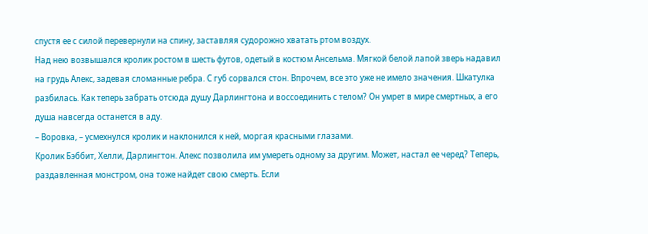спустя ее с силой перевернули на спину, заставляя судорожно хватать ртом воздух.
Над нею возвышался кролик ростом в шесть футов, одетый в костюм Ансельма. Мягкой белой лапой зверь надавил на грудь Алекс, задевая сломанные ребра. С губ сорвался стон. Впрочем, все это уже не имело значения. Шкатулка разбилась. Как теперь забрать отсюда душу Дарлингтона и воссоединить с телом? Он умрет в мире смертных, а его душа навсегда останется в аду.
– Воровка, – усмехнулся кролик и наклонился к ней, моргая красными глазами.
Кролик Бэббит, Хелли, Дарлингтон. Алекс позволила им умереть одному за другим. Может, настал ее черед? Теперь, раздавленная монстром, она тоже найдет свою смерть. Если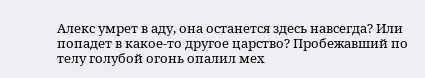Алекс умрет в аду, она останется здесь навсегда? Или попадет в какое-то другое царство? Пробежавший по телу голубой огонь опалил мех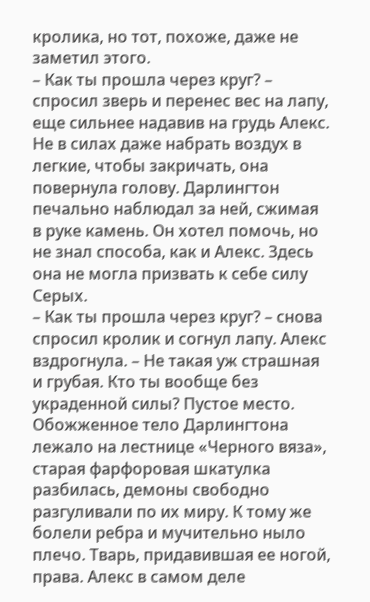кролика, но тот, похоже, даже не заметил этого.
– Как ты прошла через круг? – спросил зверь и перенес вес на лапу, еще сильнее надавив на грудь Алекс.
Не в силах даже набрать воздух в легкие, чтобы закричать, она повернула голову. Дарлингтон печально наблюдал за ней, сжимая в руке камень. Он хотел помочь, но не знал способа, как и Алекс. Здесь она не могла призвать к себе силу Серых.
– Как ты прошла через круг? – снова спросил кролик и согнул лапу. Алекс вздрогнула. – Не такая уж страшная и грубая. Кто ты вообще без украденной силы? Пустое место.
Обожженное тело Дарлингтона лежало на лестнице «Черного вяза», старая фарфоровая шкатулка разбилась, демоны свободно разгуливали по их миру. К тому же болели ребра и мучительно ныло плечо. Тварь, придавившая ее ногой, права. Алекс в самом деле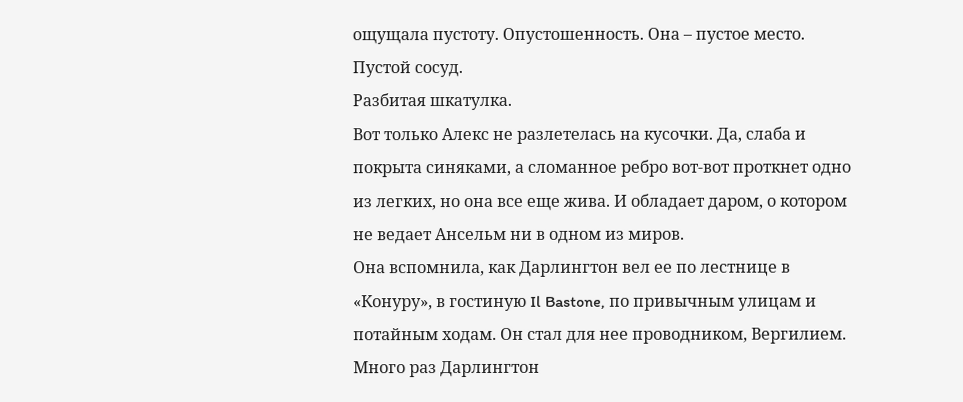ощущала пустоту. Опустошенность. Она – пустое место. Пустой сосуд.
Разбитая шкатулка.
Вот только Алекс не разлетелась на кусочки. Да, слаба и покрыта синяками, а сломанное ребро вот-вот проткнет одно из легких, но она все еще жива. И обладает даром, о котором не ведает Ансельм ни в одном из миров.
Она вспомнила, как Дарлингтон вел ее по лестнице в «Конуру», в гостиную Il Bastone, по привычным улицам и потайным ходам. Он стал для нее проводником, Вергилием. Много раз Дарлингтон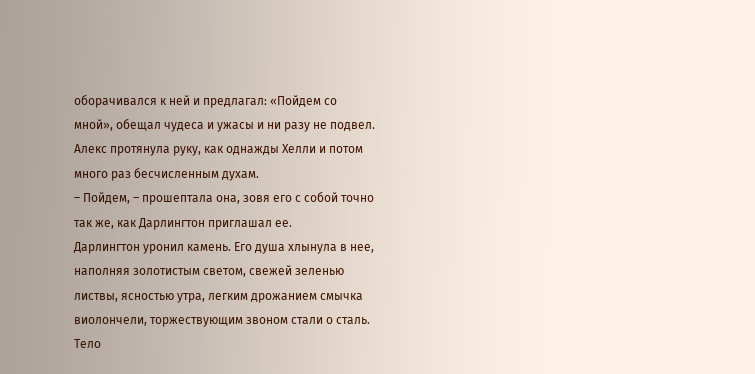оборачивался к ней и предлагал: «Пойдем со мной», обещал чудеса и ужасы и ни разу не подвел.
Алекс протянула руку, как однажды Хелли и потом много раз бесчисленным духам.
– Пойдем, – прошептала она, зовя его с собой точно так же, как Дарлингтон приглашал ее.
Дарлингтон уронил камень. Его душа хлынула в нее, наполняя золотистым светом, свежей зеленью листвы, ясностью утра, легким дрожанием смычка виолончели, торжествующим звоном стали о сталь. Тело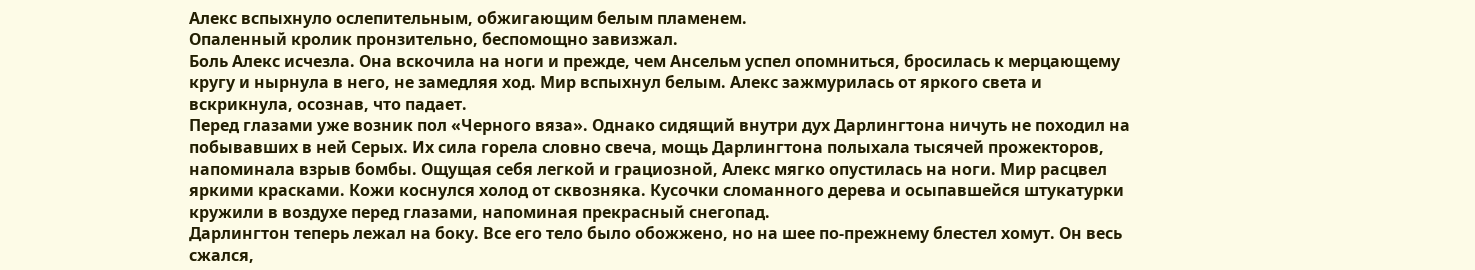Алекс вспыхнуло ослепительным, обжигающим белым пламенем.
Опаленный кролик пронзительно, беспомощно завизжал.
Боль Алекс исчезла. Она вскочила на ноги и прежде, чем Ансельм успел опомниться, бросилась к мерцающему кругу и нырнула в него, не замедляя ход. Мир вспыхнул белым. Алекс зажмурилась от яркого света и вскрикнула, осознав, что падает.
Перед глазами уже возник пол «Черного вяза». Однако сидящий внутри дух Дарлингтона ничуть не походил на побывавших в ней Серых. Их сила горела словно свеча, мощь Дарлингтона полыхала тысячей прожекторов, напоминала взрыв бомбы. Ощущая себя легкой и грациозной, Алекс мягко опустилась на ноги. Мир расцвел яркими красками. Кожи коснулся холод от сквозняка. Кусочки сломанного дерева и осыпавшейся штукатурки кружили в воздухе перед глазами, напоминая прекрасный снегопад.
Дарлингтон теперь лежал на боку. Все его тело было обожжено, но на шее по-прежнему блестел хомут. Он весь сжался,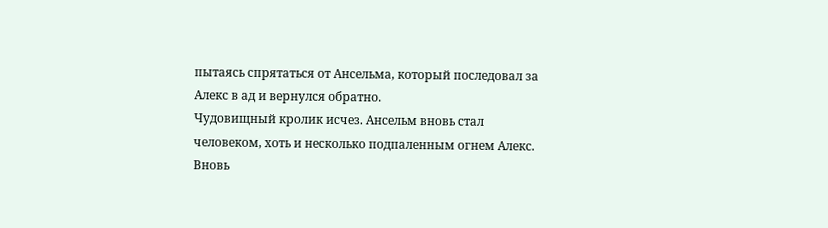пытаясь спрятаться от Ансельма, который последовал за Алекс в ад и вернулся обратно.
Чудовищный кролик исчез. Ансельм вновь стал человеком, хоть и несколько подпаленным огнем Алекс. Вновь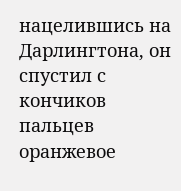нацелившись на Дарлингтона, он спустил с кончиков пальцев оранжевое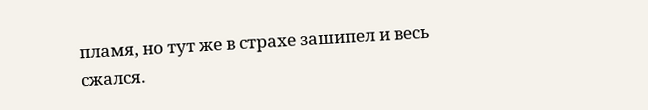пламя, но тут же в страхе зашипел и весь сжался.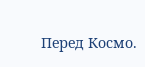Перед Космо.